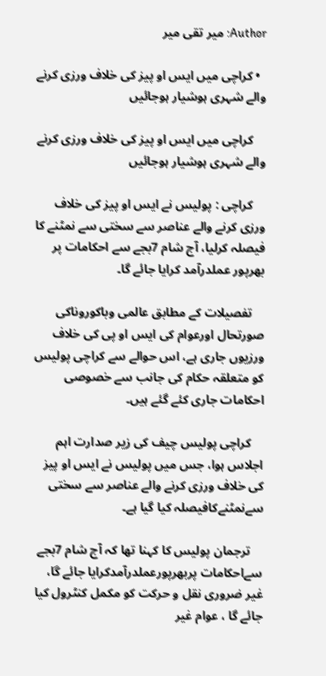Author: میر تقی میر

  • کراچی میں ایس او پیز کی خلاف ورزی کرنے والے شہری ہوشیار ہوجائیں

    کراچی میں ایس او پیز کی خلاف ورزی کرنے والے شہری ہوشیار ہوجائیں

    کراچی : پولیس نے ایس او پیز کی خلاف ورزی کرنے والے عناصر سے سختی سے نمٹنے کا فیصلہ کرلیا، آج شام 7بجے سے احکامات پر بھرپور عملدرآمد کرایا جائے گا۔

    تفصیلات کے مطابق عالمی وباکوروناکی صورتحال اورعوام کی ایس او پی کی خلاف ورزیوں جاری ہے، اس حوالے سے کراچی پولیس کو متعلقہ حکام کی جانب سے خصوصی احکامات جاری کئے گئے ہیں۔

    کراچی پولیس چیف کی زیر صدارت اہم اجلاس ہوا، جس میں پولیس نے ایس او پیز کی خلاف ورزی کرنے والے عناصر سے سختی سےنمٹنےکافیصلہ کیا گیا ہے۔

    ترجمان پولیس کا کہنا تھا کہ آج شام 7بجے سےاحکامات پربھرپورعملدرآمدکرایا جائے گا، غیر ضروری نقل و حرکت کو مکمل کنٹرول کیا جائے گا ، عوام غیر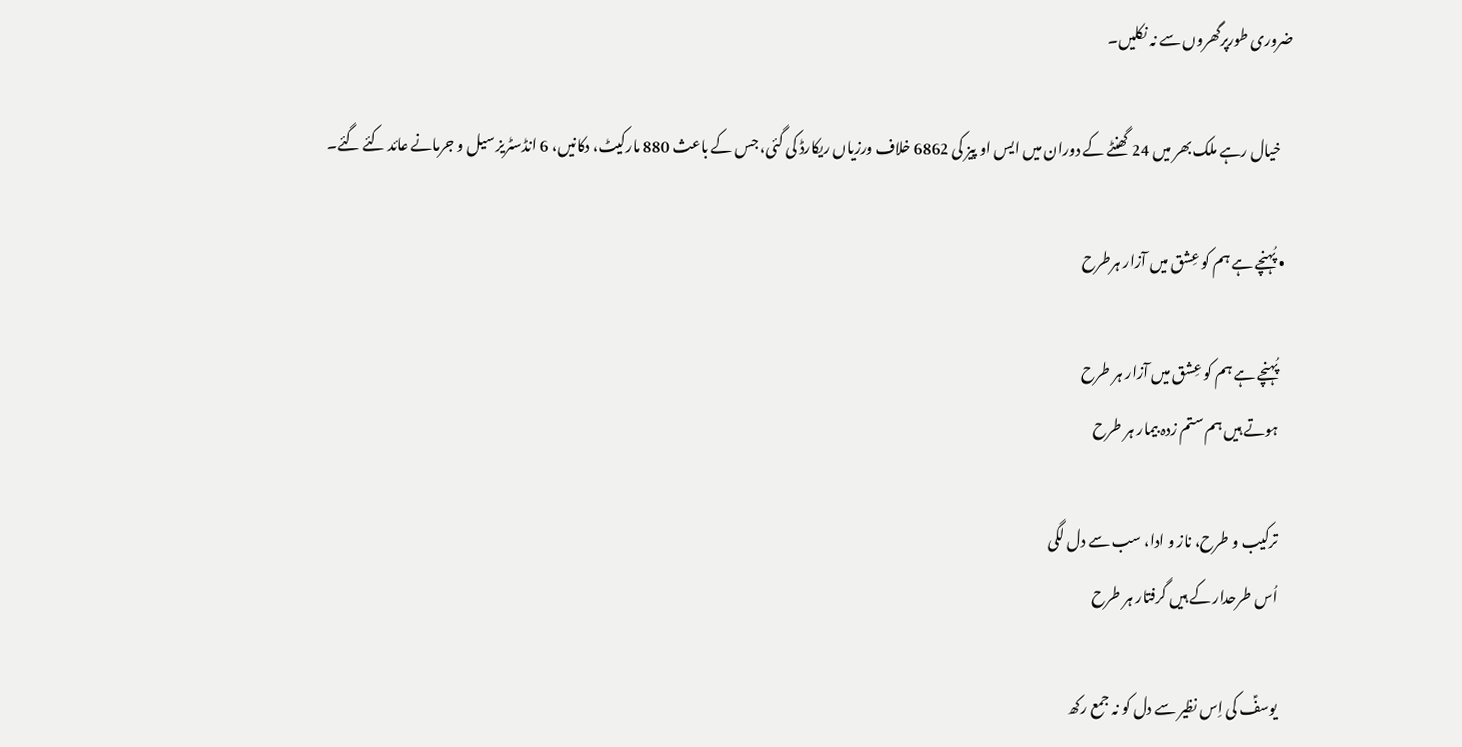ضروری طورپرگھروں سے نہ نکلیں۔

    خیال رہے ملک بھر میں 24 گھنٹے کے دوران میں ایس او پیز کی 6862 خلاف ورزیاں ریکارڈ کی گئی، جس کے باعث 880 مارکیٹ، دکانیں، 6 انڈسٹریز سیل و جرمانے عائد کئے گئے۔

  • پُہنچے ہے ہم کو عِشق میں آزار ہرطرح

    پُہنچے ہے ہم کو عِشق میں آزار ہر طرح
    ہوتے ہیں ہم ستم زدہ بیمار ہر طرح

    ترکیب و طرح، ناز و ادا، سب سے دل لگی
    اُس طرحدار کے ہیں گرفتار ہر طرح

    یوسفؑ کی اِس نظیر سے دل کو نہ جمع رکھ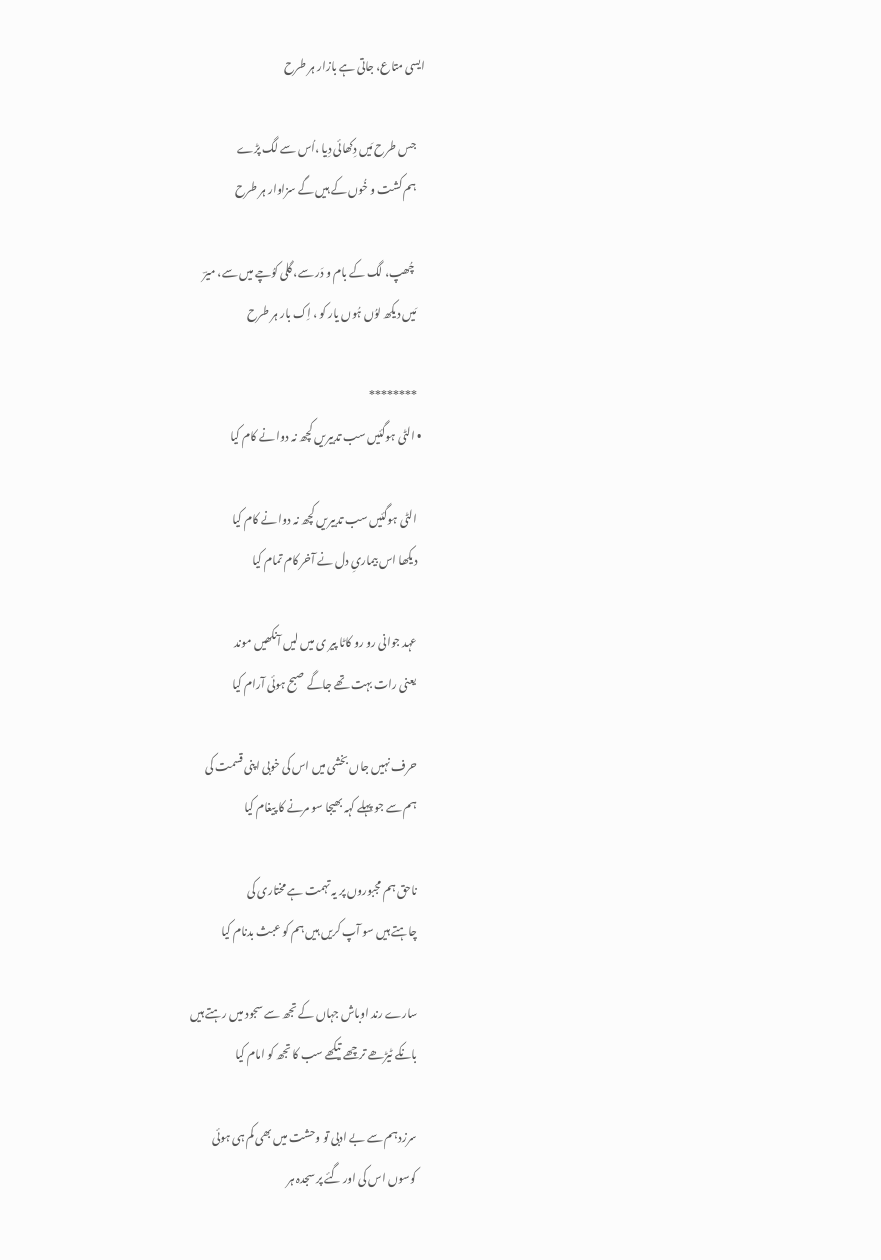ایسی متاع، جاتی ہے بازار ہر طرح

    جس طرح مَیں دِکھائی دِیا ،اُس سے لگ پڑے
    ہم کشت و خُوں کے ہیں گے سزاوار ہر طرح

     چُھپ، لگ کے بام و دَر سے، گلی کوُچے میں سے، میرؔ
    مَیں دیکھ لوُں ہُوں یار کو ، اِک بار ہر طرح

    ********
  • الٹی ہوگئیں سب تدبیریں کچھ نہ دوا نے کام کیا

    الٹی ہوگئیں سب تدبیریں کچھ نہ دوا نے کام کیا
    دیکھا اس بیماریِ دل نے آخر کام تمام کیا

    عہد جوانی رو رو کاٹا پیر ی میں لیں آنکھیں موند
    یعنی رات بہت تھے جاگے صبح ہوئی آرام کیا

    حرف نہیں جاں بخشی میں اس کی خوبی اپنی قسمت کی
    ہم سے جو پہلے کہہ بھیجا سو مرنے کا پیغام کیا

    ناحق ہم مجبوروں پر یہ تہمت ہے مختاری کی
    چاہتے ہیں سو آپ کریں ہیں ہم کو عبث بدنام کیا

    سارے رند اوباش جہاں کے تجھ سے سجود میں رہتے ہیں
    بانکے ٹیڑھے ترچھے تیکھے سب کا تجھ کو امام کیا

    سرزد ہم سے بے ادبی تو وحشت میں بھی کم ہی ہوئی
    کوسوں اس کی اور گئے پر سجدہ ہر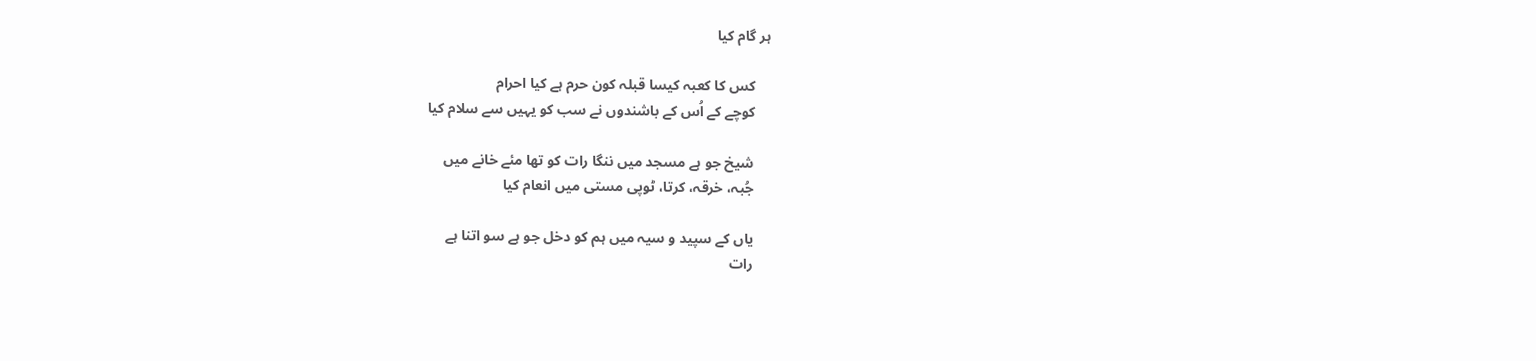ہر گام کیا

    کس کا کعبہ کیسا قبلہ کون حرم ہے کیا احرام
    کوچے کے اُس کے باشندوں نے سب کو یہیں سے سلام کیا

    شیخ جو ہے مسجد میں ننگا رات کو تھا مئے خانے میں
    جُبہ، خرقہ، کرتا، ٹوپی مستی میں انعام کیا

    یاں کے سپید و سیہ میں ہم کو دخل جو ہے سو اتنا ہے
    رات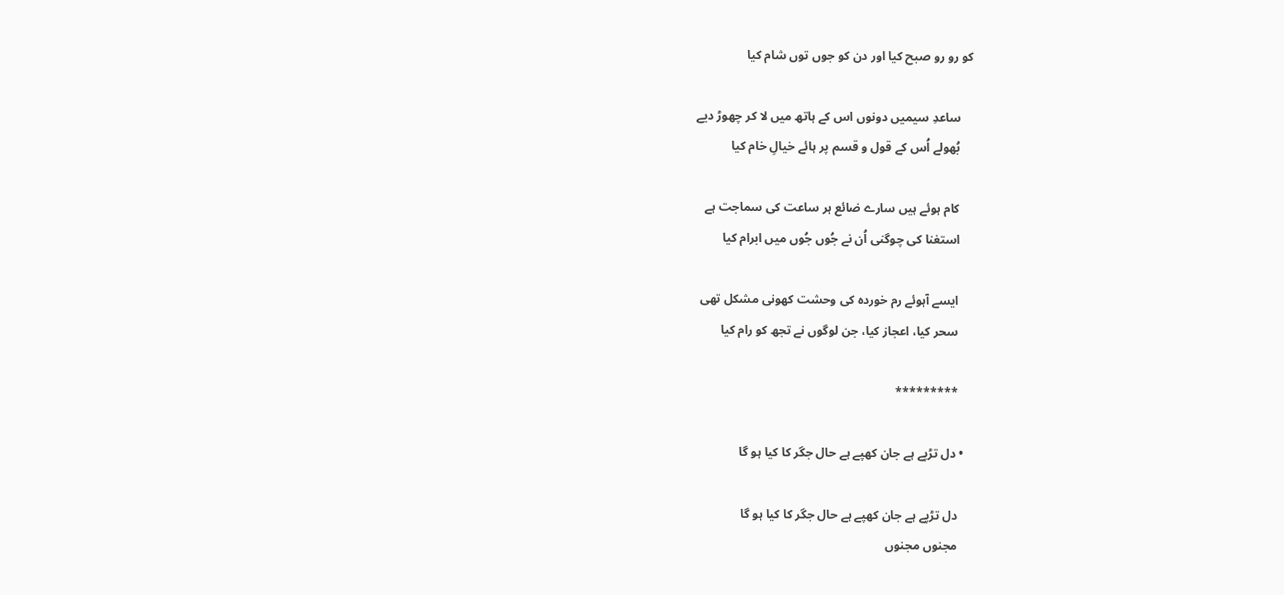کو رو رو صبح کیا اور دن کو جوں توں شام کیا

    ساعدِ سیمیں دونوں اس کے ہاتھ میں لا کر چھوڑ دیے
    بُھولے اُس کے قول و قسم پر ہائے خیالِ خام کیا

    کام ہوئے ہیں سارے ضائع ہر ساعت کی سماجت ہے
    استغنا کی چوگنی اُن نے جُوں جُوں میں ابرام کیا

    ایسے آہوئے رم خوردہ کی وحشت کھونی مشکل تھی
    سحر کیا، اعجاز کیا، جن لوگوں نے تجھ کو رام کیا

    *********

  • دل تڑپے ہے جان کھپے ہے حال جگر کا کیا ہو گا

    دل تڑپے ہے جان کھپے ہے حال جگر کا کیا ہو گا
    مجنوں مجنوں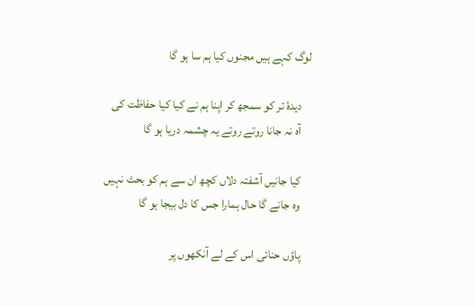لوگ کہے ہیں مجنوں کیا ہم سا ہو گا

    دیدۂ تر کو سمجھ کر اپنا ہم نے کیا کیا حفاظت کی
    آہ نہ جانا روتے روتے یہ چشمہ دریا ہو گا

    کیا جانیں آشفتہ دلاں کچھ ان سے ہم کو بحث نہیں
    وہ جانے گا حال ہمارا جس کا دل بیجا ہو گا

    پاؤں حنائی اس کے لے آنکھوں پر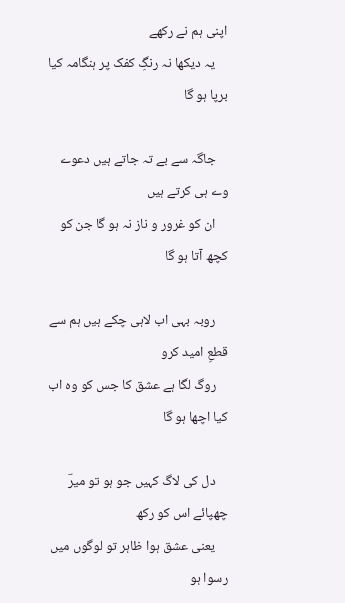اپنی ہم نے رکھے
    یہ دیکھا نہ رنگِ کفک پر ہنگامہ کیا برپا ہو گا

    جاگہ سے بے تہ جاتے ہیں دعوے وے ہی کرتے ہیں
    ان کو غرور و ناز نہ ہو گا جن کو کچھ آتا ہو گا

    روبہ بہی اب لاہی چکے ہیں ہم سے قطعِ امید کرو
    روگ لگا ہے عشق کا جس کو وہ اب کیا اچھا ہو گا

    دل کی لاگ کہیں جو ہو تو میرؔ چھپائے اس کو رکھ
    یعنی عشق ہوا ظاہر تو لوگوں میں رسوا ہو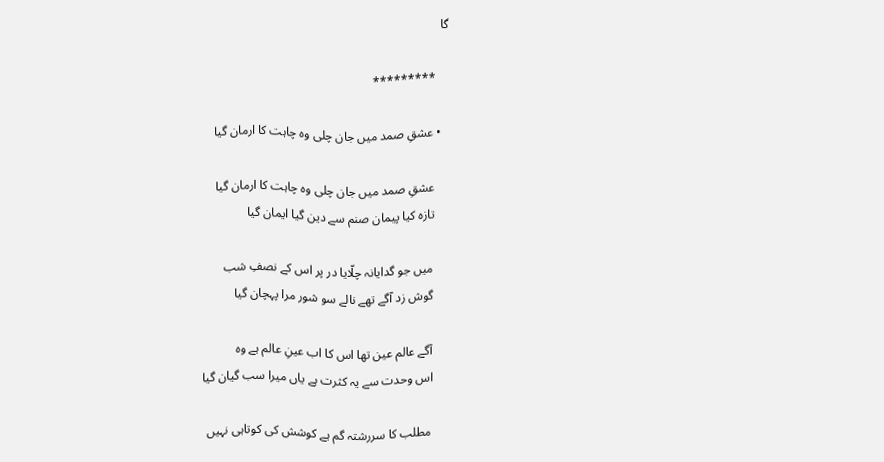گا

    *********

  • عشقِ صمد میں جان چلی وہ چاہت کا ارمان گیا

    عشقِ صمد میں جان چلی وہ چاہت کا ارمان گیا
    تازہ کیا پیمان صنم سے دین گیا ایمان گیا

    میں جو گدایانہ چلّایا در پر اس کے نصفِ شب
    گوش زد آگے تھے نالے سو شور مرا پہچان گیا

    آگے عالم عین تھا اس کا اب عینِ عالم ہے وہ
    اس وحدت سے یہ کثرت ہے یاں میرا سب گیان گیا

    مطلب کا سررشتہ گم ہے کوشش کی کوتاہی نہیں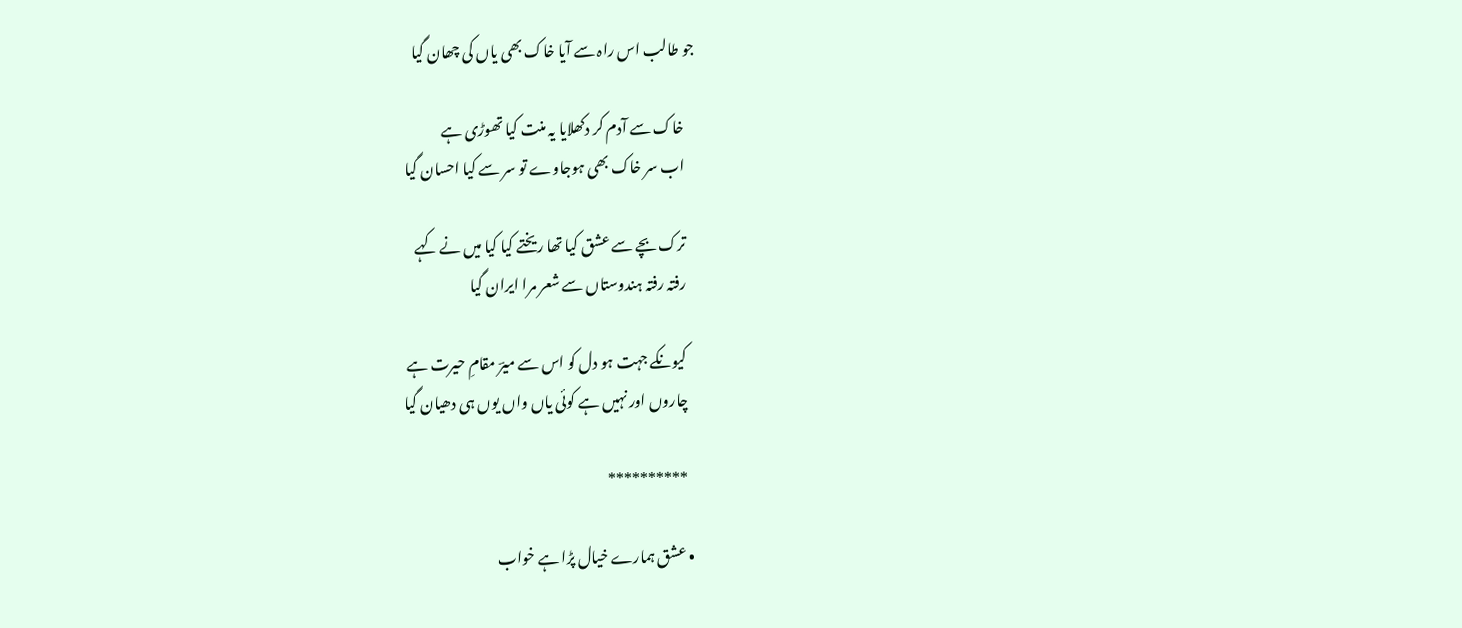جو طالب اس راہ سے آیا خاک بھی یاں کی چھان گیا

    خاک سے آدم کر دکھلایا یہ منت کیا تھوڑی ہے
    اب سر خاک بھی ہوجاوے تو سر سے کیا احسان گیا

    ترک بچے سے عشق کیا تھا ریختے کیا کیا میں نے کہے
    رفتہ رفتہ ہندوستاں سے شعر مرا ایران گیا

    کیونکے جہت ہو دل کو اس سے میرؔ مقامِ حیرت ہے
    چاروں اور نہیں ہے کوئی یاں واں یوں ہی دھیان گیا

    **********

  • عشق ہمارے خیال پڑا ہے خواب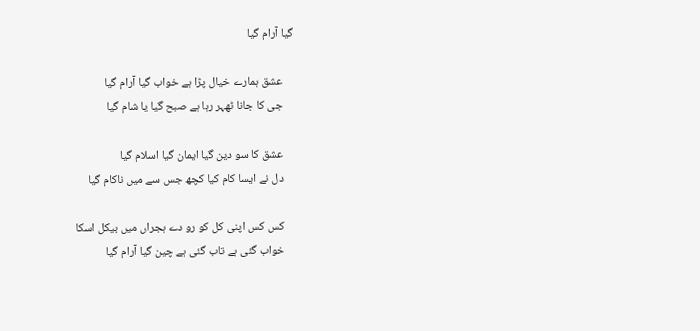گیا آرام گیا

    عشق ہمارے خیال پڑا ہے خواب گیا آرام گیا
    جی کا جانا ٹھہر رہا ہے صبح گیا یا شام گیا

    عشق کا سو دین گیا ایمان گیا اسلام گیا
    دل نے ایسا کام کیا کچھ جس سے میں ناکام گیا

    کس کس اپنی کل کو رو دے ہجراں میں بیکل اسکا
    خواب گئی ہے تاب گئی ہے چین گیا آرام گیا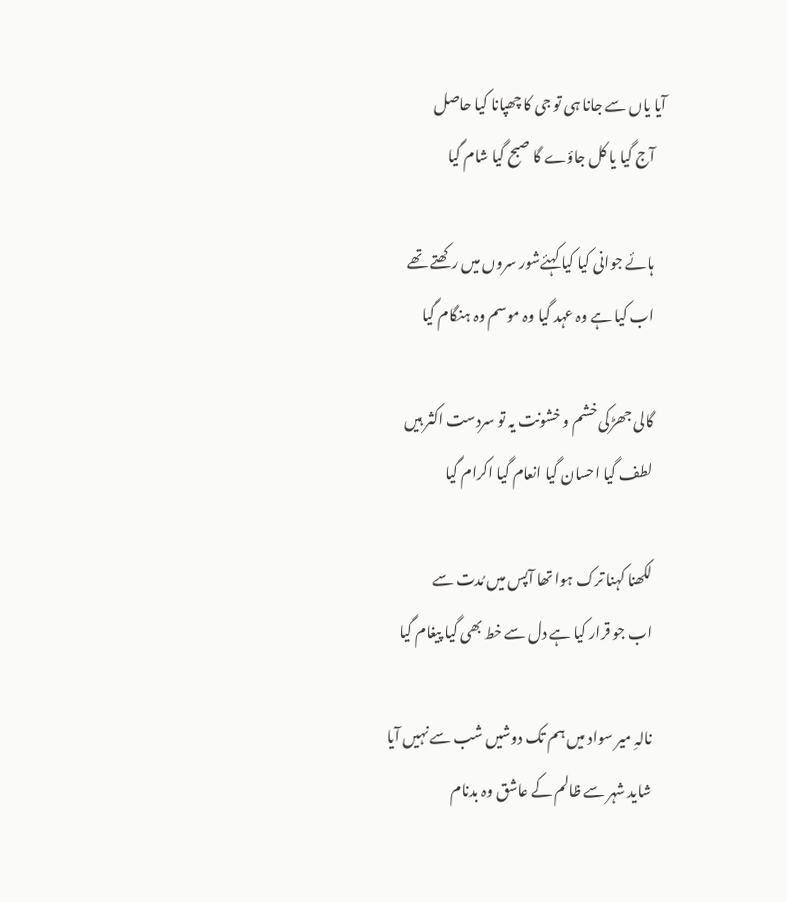آیا یاں سے جانا ہی تو جی کا چھپانا کیا حاصل
    آج گیا یا کل جاؤے گا صبح گیا شام گیا

    ہائے جوانی کیا کیا کہئےشور سروں میں رکھتے تھے
    اب کیا ہے وہ عہد گیا وہ موسم وہ ہنگام گیا

    گالی جھڑکی خشم و خشونت یہ تو سردست اکثر ہیں
    لطف گیا احسان گیا انعام گیا اکرام گیا

    لکھنا کہنا ترک ہوا تھا آپس میں مُدت سے
    اب جو قرار کیا ہے دل سے خط بھی گیا پیغام گیا

    نالہِ میر سواد میں ہم تک دوشیں شب سے نہیں آیا
    شاید شہر سے ظالم کے عاشق وہ بدنام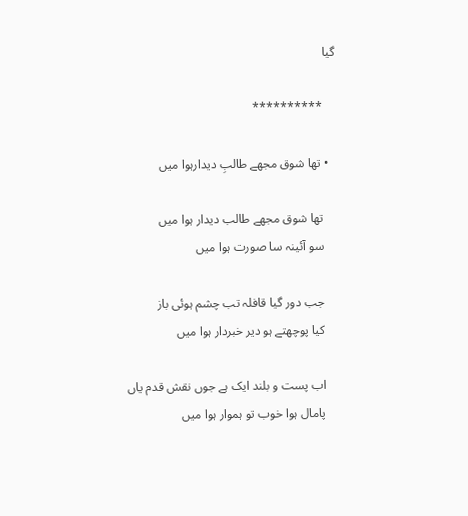گیا

    **********

  • تھا شوق مجھے طالبِ دیدارہوا میں

    تھا شوق مجھے طالب دیدار ہوا میں
    سو آئینہ سا صورت ہوا میں

    جب دور گیا قافلہ تب چشم ہوئی باز
    کیا پوچھتے ہو دیر خبردار ہوا میں

    اب پست و بلند ایک ہے جوں نقش قدم یاں
    پامال ہوا خوب تو ہموار ہوا میں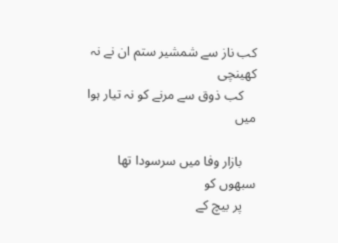کب ناز سے شمشیر ستم ان نے نہ کھینچی
    کب ذوق سے مرنے کو نہ تیار ہوا میں

    بازار وفا میں سرسودا تھا سبھوں کو
    پر بیچ کے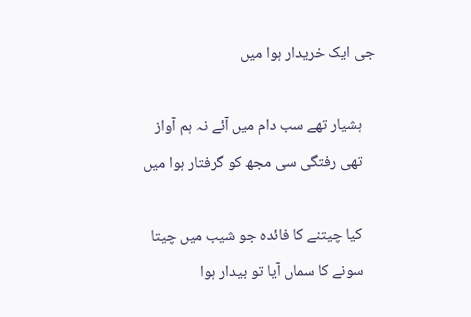جی ایک خریدار ہوا میں

    ہشیار تھے سب دام میں آئے نہ ہم آواز
    تھی رفتگی سی مجھ کو گرفتار ہوا میں

    کیا چیتنے کا فائدہ جو شیب میں چیتا
    سونے کا سماں آیا تو بیدار ہوا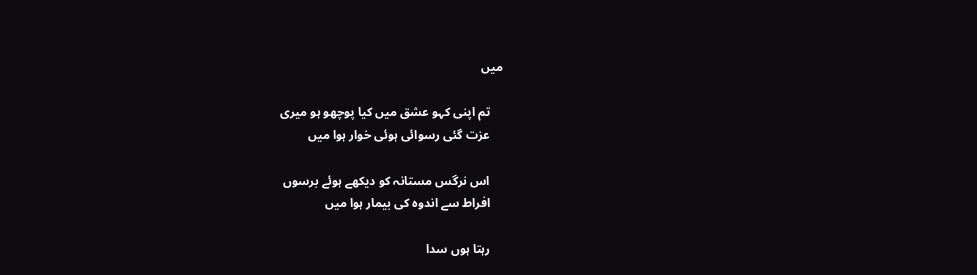میں

    تم اپنی کہو عشق میں کیا پوچھو ہو میری
    عزت گئی رسوائی ہوئی خوار ہوا میں

    اس نرگس مستانہ کو دیکھے ہوئے برسوں
    افراط سے اندوہ کی بیمار ہوا میں

    رہتا ہوں سدا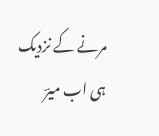مرنے کے نزدیک ہی اب میرؔ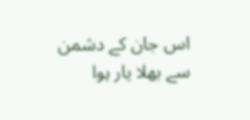اس جان کے دشمن سے بھلا یار ہوا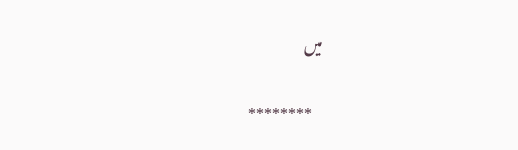میں

    ********